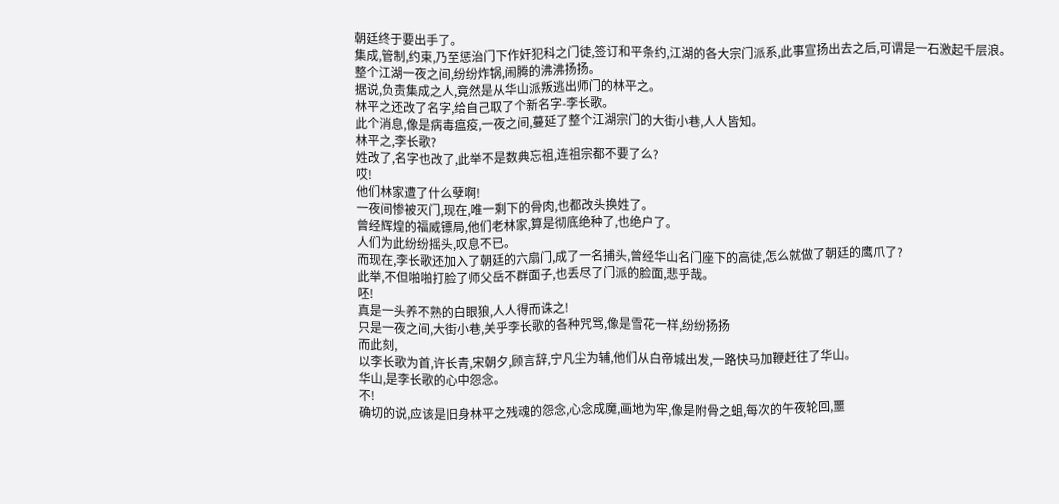朝廷终于要出手了。
集成,管制,约束,乃至惩治门下作奸犯科之门徒,签订和平条约,江湖的各大宗门派系,此事宣扬出去之后,可谓是一石激起千层浪。
整个江湖一夜之间,纷纷炸锅,闹腾的沸沸扬扬。
据说,负责集成之人,竟然是从华山派叛逃出师门的林平之。
林平之还改了名字,给自己取了个新名字-李长歌。
此个消息,像是病毒瘟疫,一夜之间,蔓延了整个江湖宗门的大街小巷,人人皆知。
林平之,李长歌?
姓改了,名字也改了,此举不是数典忘祖,连祖宗都不要了么?
哎!
他们林家遭了什么孽啊!
一夜间惨被灭门,现在,唯一剩下的骨肉,也都改头换姓了。
曾经辉煌的福威镖局,他们老林家,算是彻底绝种了,也绝户了。
人们为此纷纷摇头,叹息不已。
而现在,李长歌还加入了朝廷的六扇门,成了一名捕头,曾经华山名门座下的高徒,怎么就做了朝廷的鹰爪了?
此举,不但啪啪打脸了师父岳不群面子,也丢尽了门派的脸面,悲乎哉。
呸!
真是一头养不熟的白眼狼,人人得而诛之!
只是一夜之间,大街小巷,关乎李长歌的各种咒骂,像是雪花一样,纷纷扬扬
而此刻,
以李长歌为首,许长青,宋朝夕,顾言辞,宁凡尘为辅,他们从白帝城出发,一路快马加鞭赶往了华山。
华山,是李长歌的心中怨念。
不!
确切的说,应该是旧身林平之残魂的怨念,心念成魔,画地为牢,像是附骨之蛆,每次的午夜轮回,噩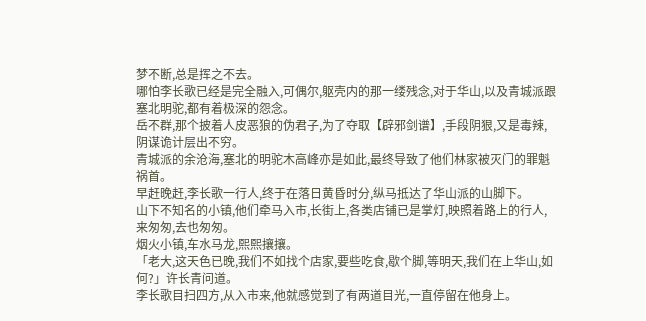梦不断,总是挥之不去。
哪怕李长歌已经是完全融入,可偶尔,躯壳内的那一缕残念,对于华山,以及青城派跟塞北明驼,都有着极深的怨念。
岳不群,那个披着人皮恶狼的伪君子,为了夺取【辟邪剑谱】,手段阴狠,又是毒辣,阴谋诡计层出不穷。
青城派的余沧海,塞北的明驼木高峰亦是如此,最终导致了他们林家被灭门的罪魁祸首。
早赶晚赶,李长歌一行人,终于在落日黄昏时分,纵马抵达了华山派的山脚下。
山下不知名的小镇,他们牵马入市,长街上,各类店铺已是掌灯,映照着路上的行人,来匆匆,去也匆匆。
烟火小镇,车水马龙,熙熙攘攘。
「老大,这天色已晚,我们不如找个店家,要些吃食,歇个脚,等明天,我们在上华山,如何?」许长青问道。
李长歌目扫四方,从入市来,他就感觉到了有两道目光,一直停留在他身上。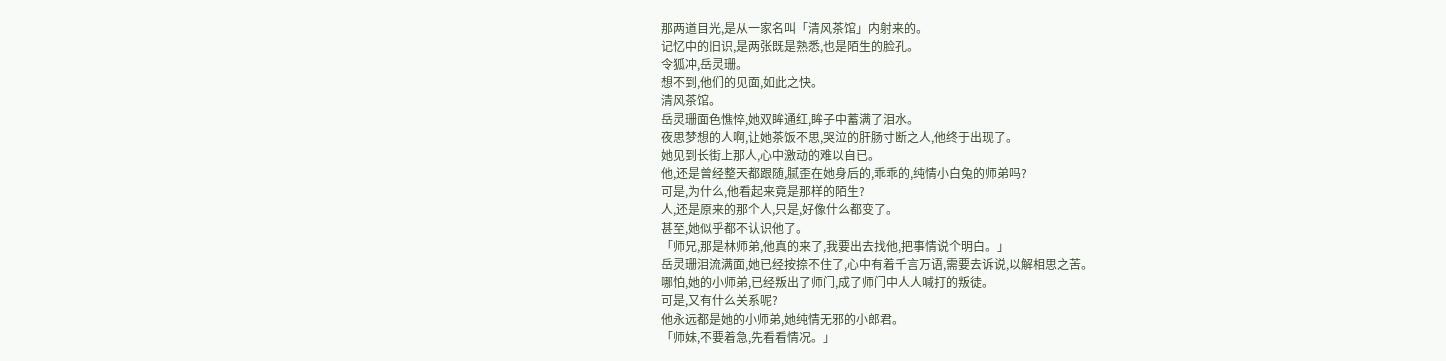那两道目光,是从一家名叫「清风茶馆」内射来的。
记忆中的旧识,是两张既是熟悉,也是陌生的脸孔。
令狐冲,岳灵珊。
想不到,他们的见面,如此之快。
清风茶馆。
岳灵珊面色憔悴,她双眸通红,眸子中蓄满了泪水。
夜思梦想的人啊,让她茶饭不思,哭泣的肝肠寸断之人,他终于出现了。
她见到长街上那人,心中激动的难以自已。
他,还是曾经整天都跟随,腻歪在她身后的,乖乖的,纯情小白兔的师弟吗?
可是,为什么,他看起来竟是那样的陌生?
人,还是原来的那个人,只是,好像什么都变了。
甚至,她似乎都不认识他了。
「师兄,那是林师弟,他真的来了,我要出去找他,把事情说个明白。」
岳灵珊泪流满面,她已经按捺不住了,心中有着千言万语,需要去诉说,以解相思之苦。
哪怕,她的小师弟,已经叛出了师门,成了师门中人人喊打的叛徒。
可是,又有什么关系呢?
他永远都是她的小师弟,她纯情无邪的小郎君。
「师妹,不要着急,先看看情况。」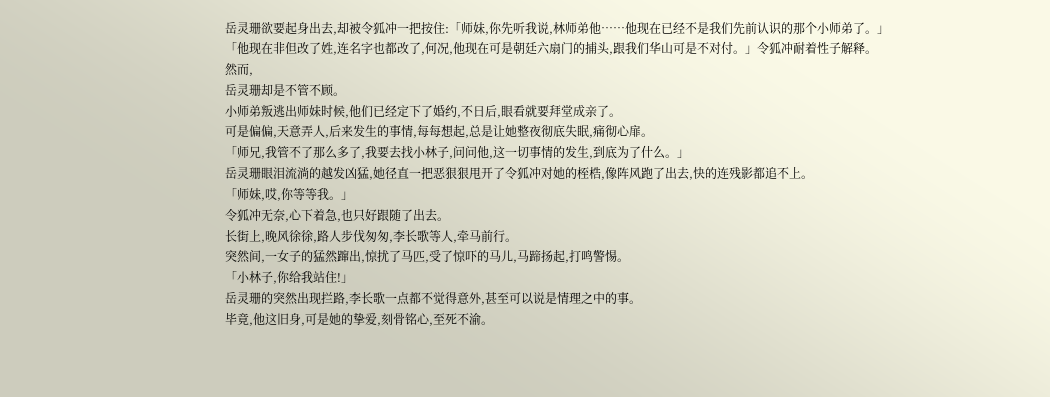岳灵珊欲要起身出去,却被令狐冲一把按住:「师妹,你先听我说,林师弟他……他现在已经不是我们先前认识的那个小师弟了。」
「他现在非但改了姓,连名字也都改了,何况,他现在可是朝廷六扇门的捕头,跟我们华山可是不对付。」令狐冲耐着性子解释。
然而,
岳灵珊却是不管不顾。
小师弟叛逃出师妹时候,他们已经定下了婚约,不日后,眼看就要拜堂成亲了。
可是偏偏,天意弄人,后来发生的事情,每每想起,总是让她整夜彻底失眠,痛彻心扉。
「师兄,我管不了那么多了,我要去找小林子,问问他,这一切事情的发生,到底为了什么。」
岳灵珊眼泪流淌的越发凶猛,她径直一把恶狠狠甩开了令狐冲对她的桎梏,像阵风跑了出去,快的连残影都追不上。
「师妹,哎,你等等我。」
令狐冲无奈,心下着急,也只好跟随了出去。
长街上,晚风徐徐,路人步伐匆匆,李长歌等人,牵马前行。
突然间,一女子的猛然蹿出,惊扰了马匹,受了惊吓的马儿,马蹄扬起,打鸣警惕。
「小林子,你给我站住!」
岳灵珊的突然出现拦路,李长歌一点都不觉得意外,甚至可以说是情理之中的事。
毕竟,他这旧身,可是她的挚爱,刻骨铭心,至死不渝。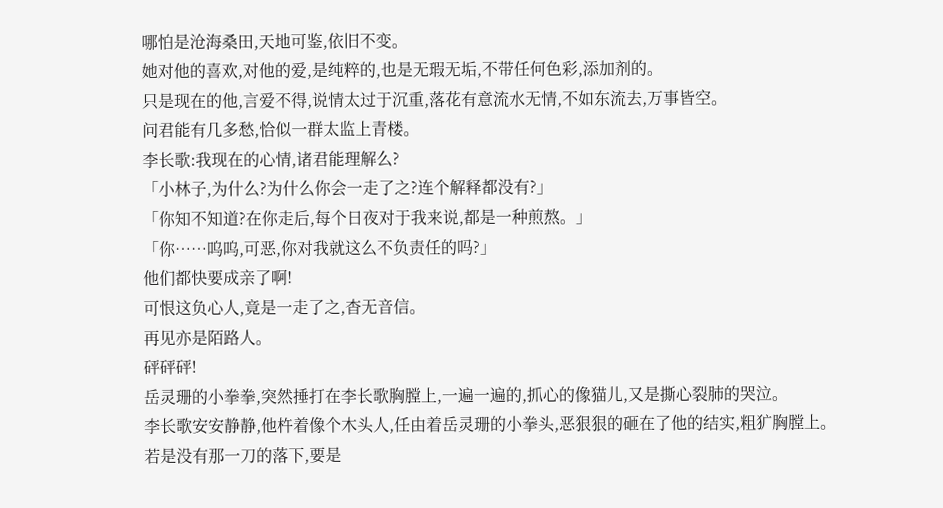哪怕是沧海桑田,天地可鉴,依旧不变。
她对他的喜欢,对他的爱,是纯粹的,也是无瑕无垢,不带任何色彩,添加剂的。
只是现在的他,言爱不得,说情太过于沉重,落花有意流水无情,不如东流去,万事皆空。
问君能有几多愁,恰似一群太监上青楼。
李长歌:我现在的心情,诸君能理解么?
「小林子,为什么?为什么你会一走了之?连个解释都没有?」
「你知不知道?在你走后,每个日夜对于我来说,都是一种煎熬。」
「你……呜呜,可恶,你对我就这么不负责任的吗?」
他们都快要成亲了啊!
可恨这负心人,竟是一走了之,杳无音信。
再见亦是陌路人。
砰砰砰!
岳灵珊的小拳拳,突然捶打在李长歌胸膛上,一遍一遍的,抓心的像猫儿,又是撕心裂肺的哭泣。
李长歌安安静静,他杵着像个木头人,任由着岳灵珊的小拳头,恶狠狠的砸在了他的结实,粗犷胸膛上。
若是没有那一刀的落下,要是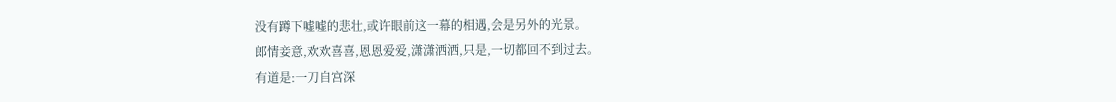没有蹲下嘘嘘的悲壮,或许眼前这一幕的相遇,会是另外的光景。
郎情妾意,欢欢喜喜,恩恩爱爱,潇潇洒洒,只是,一切都回不到过去。
有道是:一刀自宫深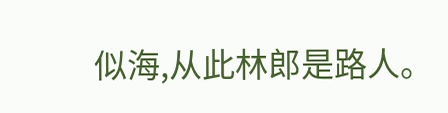似海,从此林郎是路人。